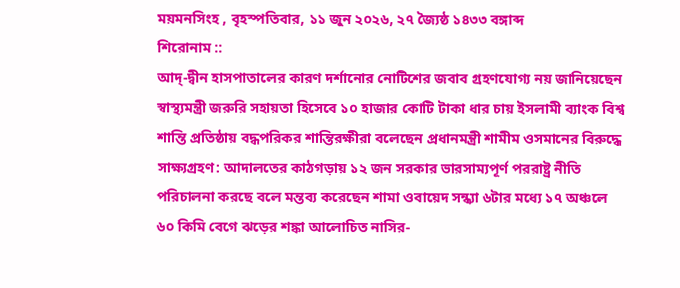ময়মনসিংহ , বৃহস্পতিবার, ১১ জুন ২০২৬, ২৭ জ্যৈষ্ঠ ১৪৩৩ বঙ্গাব্দ
শিরোনাম ::
আদ্-দ্বীন হাসপাতালের কারণ দর্শানোর নোটিশের জবাব গ্রহণযোগ্য নয় জানিয়েছেন স্বাস্থ্যমন্ত্রী জরুরি সহায়তা হিসেবে ১০ হাজার কোটি টাকা ধার চায় ইসলামী ব্যাংক বিশ্ব শান্তি প্রতিষ্ঠায় বদ্ধপরিকর শান্তিরক্ষীরা বলেছেন প্রধানমন্ত্রী শামীম ওসমানের বিরুদ্ধে সাক্ষ্যগ্রহণ: আদালতের কাঠগড়ায় ১২ জন সরকার ভারসাম্যপূর্ণ পররাষ্ট্র নীতি পরিচালনা করছে বলে মন্তব্য করেছেন শামা ওবায়েদ সন্ধ্যা ৬টার মধ্যে ১৭ অঞ্চলে ৬০ কিমি বেগে ঝড়ের শঙ্কা আলোচিত নাসির-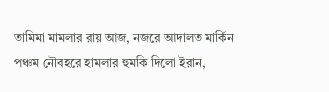তামিমা মামলার রায় আজ, নজরে আদালত মার্কিন পঞ্চম নৌবহরে হামলার হুমকি দিলো ইরান,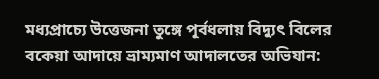মধ্যপ্রাচ্যে উত্তেজনা তুঙ্গে পূর্বধলায় বিদ্যুৎ বিলের বকেয়া আদায়ে ভ্রাম্যমাণ আদালতের অভিযান: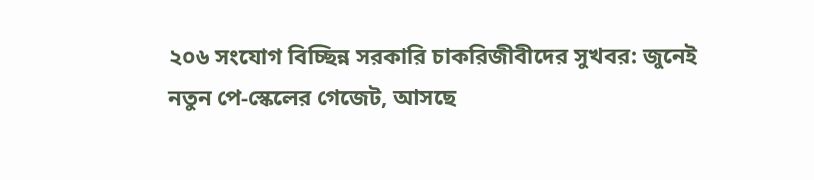২০৬ সংযোগ বিচ্ছিন্ন সরকারি চাকরিজীবীদের সুখবর: জুনেই নতুন পে-স্কেলের গেজেট, আসছে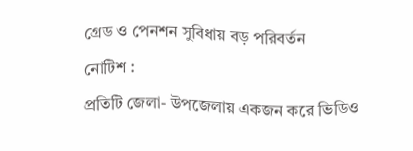গ্রেড ও পেনশন সুবিধায় বড় পরিবর্তন
নোটিশ :
প্রতিটি জেলা- উপজেলায় একজন করে ভিডিও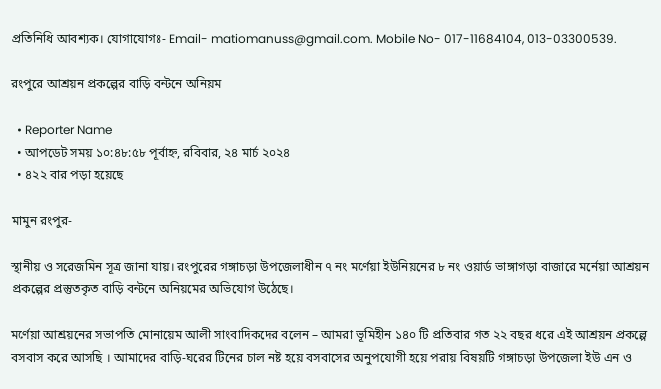প্রতিনিধি আবশ্যক। যোগাযোগঃ- Email- matiomanuss@gmail.com. Mobile No- 017-11684104, 013-03300539.

রংপুরে আশ্রয়ন প্রকল্পের বাড়ি বন্টনে অনিয়ম

  • Reporter Name
  • আপডেট সময় ১০:৪৮:৫৮ পূর্বাহ্ন, রবিবার, ২৪ মার্চ ২০২৪
  • ৪২২ বার পড়া হয়েছে

মামুন রংপুর-

স্থানীয় ও সরেজমিন সূত্র জানা যায়। রংপুরের গঙ্গাচড়া উপজেলাধীন ৭ নং মর্ণেয়া ইউনিয়নের ৮ নং ওয়ার্ড ভাঙ্গাগড়া বাজারে মর্নেয়া আশ্রয়ন প্রকল্পের প্রস্তুতকৃত বাড়ি বন্টনে অনিয়মের অভিযোগ উঠেছে।

মর্ণেয়া আশ্রয়নের সভাপতি মোনায়েম আলী সাংবাদিকদের বলেন – আমরা ভূমিহীন ১৪০ টি প্রতিবার গত ২২ বছর ধরে এই আশ্রয়ন প্রকল্পে বসবাস করে আসছি । আমাদের বাড়ি-ঘরের টিনের চাল নষ্ট হয়ে বসবাসের অনুপযোগী হয়ে পরায় বিষয়টি গঙ্গাচড়া উপজেলা ইউ এন ও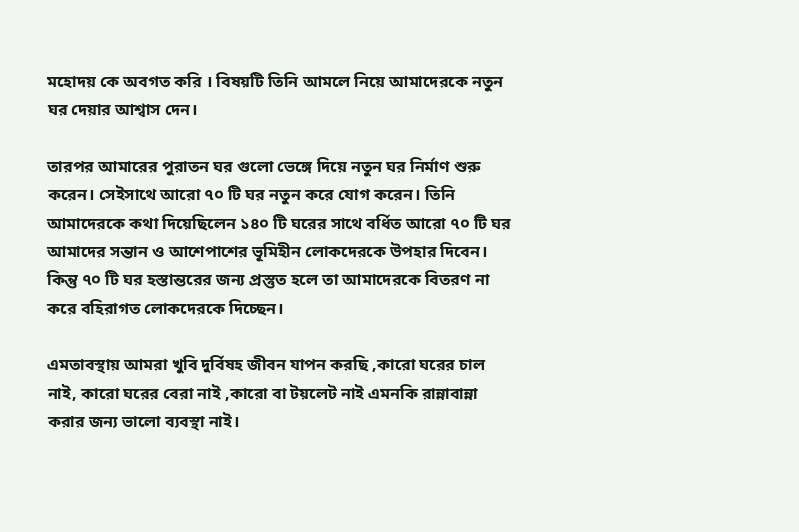মহোদয় কে অবগত করি । বিষয়টি তিনি আমলে নিয়ে আমাদেরকে নতুন ঘর দেয়ার আশ্বাস দেন।

তারপর আমারের পুরাতন ঘর গুলো ভেঙ্গে দিয়ে নতুন ঘর নির্মাণ শুরু করেন। সেইসাথে আরো ৭০ টি ঘর নতুন করে যোগ করেন। তিনি আমাদেরকে কথা দিয়েছিলেন ১৪০ টি ঘরের সাথে বর্ধিত আরো ৭০ টি ঘর আমাদের সন্তান ও আশেপাশের ভূমিহীন লোকদেরকে উপহার দিবেন। কিন্তু ৭০ টি ঘর হস্তান্তরের জন্য প্রস্তুত হলে তা আমাদেরকে বিতরণ না করে বহিরাগত লোকদেরকে দিচ্ছেন।

এমতাবস্থায় আমরা খুবি দুর্বিষহ জীবন যাপন করছি ,কারো ঘরের চাল নাই, কারো ঘরের বেরা নাই ,কারো বা টয়লেট নাই এমনকি রান্নাবান্না করার জন্য ভালো ব্যবস্থা নাই।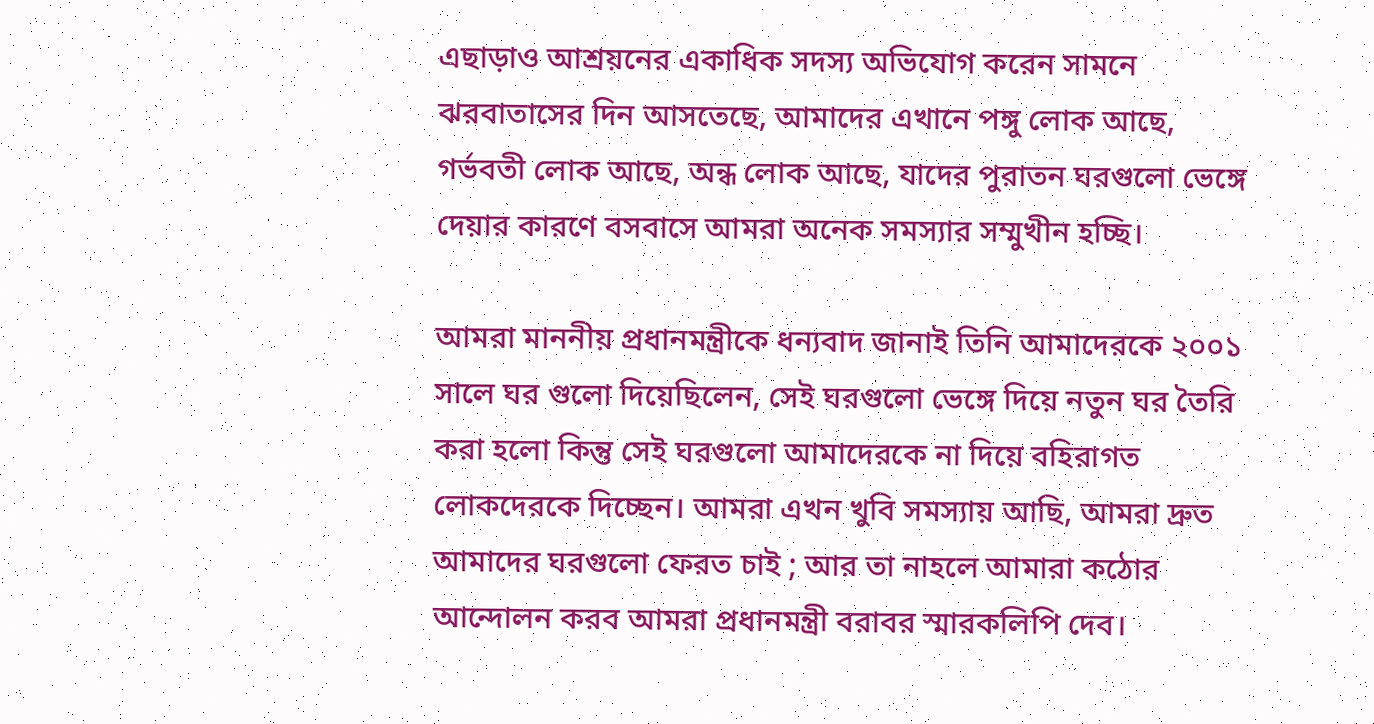এছাড়াও আশ্রয়নের একাধিক সদস্য অভিযোগ করেন সামনে ঝরবাতাসের দিন আসতেছে, আমাদের এখানে পঙ্গু লোক আছে, গর্ভবতী লোক আছে, অন্ধ লোক আছে, যাদের পুরাতন ঘরগুলো ভেঙ্গে দেয়ার কারণে বসবাসে আমরা অনেক সমস্যার সম্মুখীন হচ্ছি।

আমরা মাননীয় প্রধানমন্ত্রীকে ধন্যবাদ জানাই তিনি আমাদেরকে ২০০১ সালে ঘর গুলো দিয়েছিলেন, সেই ঘরগুলো ভেঙ্গে দিয়ে নতুন ঘর তৈরি করা হলো কিন্তু সেই ঘরগুলো আমাদেরকে না দিয়ে বহিরাগত লোকদেরকে দিচ্ছেন। আমরা এখন খুবি সমস্যায় আছি, আমরা দ্রুত আমাদের ঘরগুলো ফেরত চাই ; আর তা নাহলে আমারা কঠোর আন্দোলন করব আমরা প্রধানমন্ত্রী বরাবর স্মারকলিপি দেব।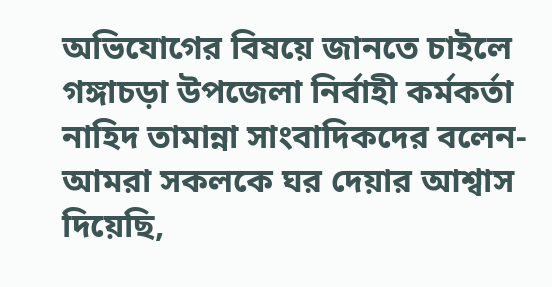অভিযোগের বিষয়ে জানতে চাইলে গঙ্গাচড়া উপজেলা নির্বাহী কর্মকর্তা নাহিদ তামান্না সাংবাদিকদের বলেন- আমরা সকলকে ঘর দেয়ার আশ্বাস দিয়েছি,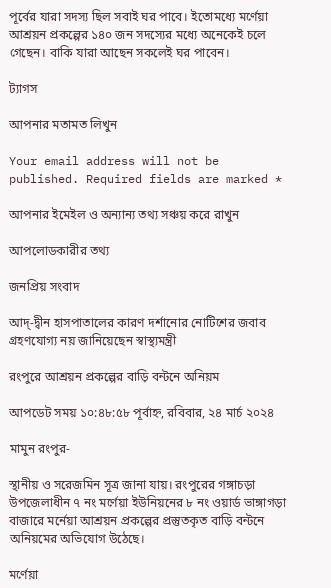পূর্বের যারা সদস্য ছিল সবাই ঘর পাবে। ইতোমধ্যে মর্ণেয়া আশ্রয়ন প্রকল্পের ১৪০ জন সদস্যের মধ্যে অনেকেই চলে গেছেন। বাকি যারা আছেন সকলেই ঘর পাবেন।

ট্যাগস

আপনার মতামত লিখুন

Your email address will not be published. Required fields are marked *

আপনার ইমেইল ও অন্যান্য তথ্য সঞ্চয় করে রাখুন

আপলোডকারীর তথ্য

জনপ্রিয় সংবাদ

আদ্-দ্বীন হাসপাতালের কারণ দর্শানোর নোটিশের জবাব গ্রহণযোগ্য নয় জানিয়েছেন স্বাস্থ্যমন্ত্রী

রংপুরে আশ্রয়ন প্রকল্পের বাড়ি বন্টনে অনিয়ম

আপডেট সময় ১০:৪৮:৫৮ পূর্বাহ্ন, রবিবার, ২৪ মার্চ ২০২৪

মামুন রংপুর-

স্থানীয় ও সরেজমিন সূত্র জানা যায়। রংপুরের গঙ্গাচড়া উপজেলাধীন ৭ নং মর্ণেয়া ইউনিয়নের ৮ নং ওয়ার্ড ভাঙ্গাগড়া বাজারে মর্নেয়া আশ্রয়ন প্রকল্পের প্রস্তুতকৃত বাড়ি বন্টনে অনিয়মের অভিযোগ উঠেছে।

মর্ণেয়া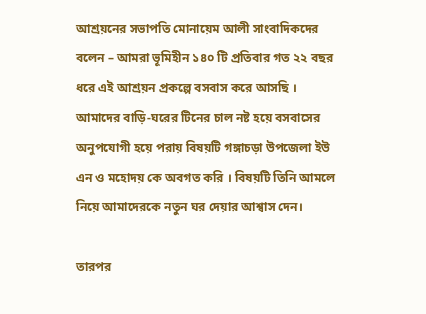আশ্রয়নের সভাপতি মোনায়েম আলী সাংবাদিকদের বলেন – আমরা ভূমিহীন ১৪০ টি প্রতিবার গত ২২ বছর ধরে এই আশ্রয়ন প্রকল্পে বসবাস করে আসছি । আমাদের বাড়ি-ঘরের টিনের চাল নষ্ট হয়ে বসবাসের অনুপযোগী হয়ে পরায় বিষয়টি গঙ্গাচড়া উপজেলা ইউ এন ও মহোদয় কে অবগত করি । বিষয়টি তিনি আমলে নিয়ে আমাদেরকে নতুন ঘর দেয়ার আশ্বাস দেন।

তারপর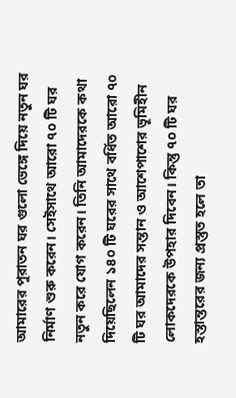আমারের পুরাতন ঘর গুলো ভেঙ্গে দিয়ে নতুন ঘর নির্মাণ শুরু করেন। সেইসাথে আরো ৭০ টি ঘর নতুন করে যোগ করেন। তিনি আমাদেরকে কথা দিয়েছিলেন ১৪০ টি ঘরের সাথে বর্ধিত আরো ৭০ টি ঘর আমাদের সন্তান ও আশেপাশের ভূমিহীন লোকদেরকে উপহার দিবেন। কিন্তু ৭০ টি ঘর হস্তান্তরের জন্য প্রস্তুত হলে তা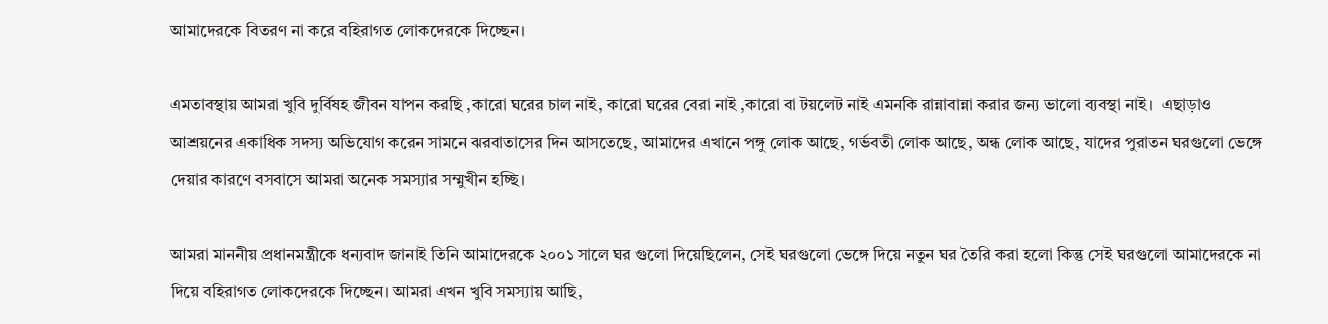আমাদেরকে বিতরণ না করে বহিরাগত লোকদেরকে দিচ্ছেন।

এমতাবস্থায় আমরা খুবি দুর্বিষহ জীবন যাপন করছি ,কারো ঘরের চাল নাই, কারো ঘরের বেরা নাই ,কারো বা টয়লেট নাই এমনকি রান্নাবান্না করার জন্য ভালো ব্যবস্থা নাই।  এছাড়াও আশ্রয়নের একাধিক সদস্য অভিযোগ করেন সামনে ঝরবাতাসের দিন আসতেছে, আমাদের এখানে পঙ্গু লোক আছে, গর্ভবতী লোক আছে, অন্ধ লোক আছে, যাদের পুরাতন ঘরগুলো ভেঙ্গে দেয়ার কারণে বসবাসে আমরা অনেক সমস্যার সম্মুখীন হচ্ছি।

আমরা মাননীয় প্রধানমন্ত্রীকে ধন্যবাদ জানাই তিনি আমাদেরকে ২০০১ সালে ঘর গুলো দিয়েছিলেন, সেই ঘরগুলো ভেঙ্গে দিয়ে নতুন ঘর তৈরি করা হলো কিন্তু সেই ঘরগুলো আমাদেরকে না দিয়ে বহিরাগত লোকদেরকে দিচ্ছেন। আমরা এখন খুবি সমস্যায় আছি,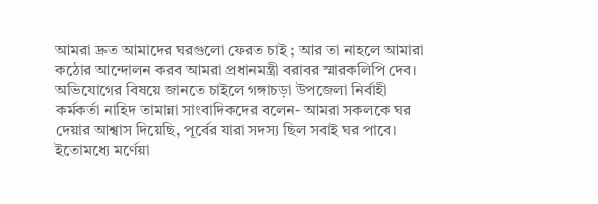আমরা দ্রুত আমাদের ঘরগুলো ফেরত চাই ; আর তা নাহলে আমারা কঠোর আন্দোলন করব আমরা প্রধানমন্ত্রী বরাবর স্মারকলিপি দেব। অভিযোগের বিষয়ে জানতে চাইলে গঙ্গাচড়া উপজেলা নির্বাহী কর্মকর্তা নাহিদ তামান্না সাংবাদিকদের বলেন- আমরা সকলকে ঘর দেয়ার আশ্বাস দিয়েছি, পূর্বের যারা সদস্য ছিল সবাই ঘর পাবে। ইতোমধ্যে মর্ণেয়া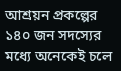আশ্রয়ন প্রকল্পের ১৪০ জন সদস্যের মধ্যে অনেকেই চলে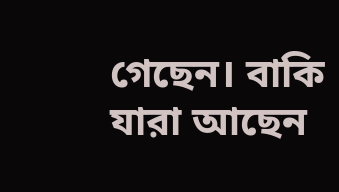গেছেন। বাকি যারা আছেন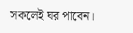সকলেই ঘর পাবেন।